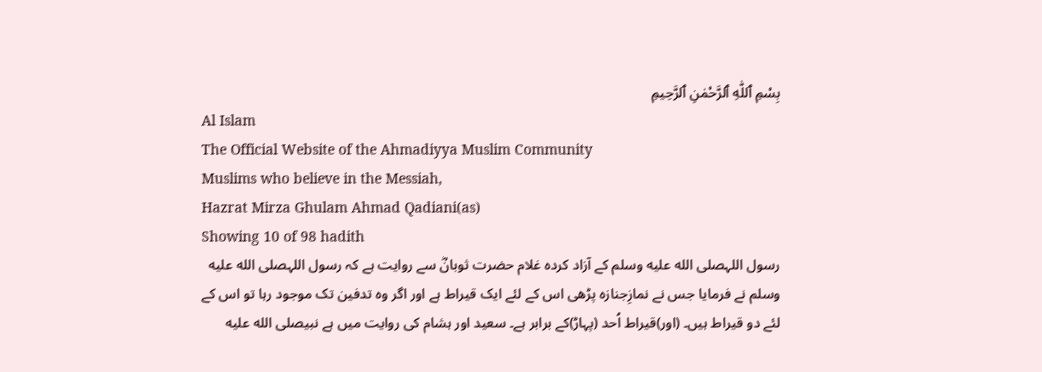بِسْمِ ٱللّٰهِ ٱلرَّحْمٰنِ ٱلرَّحِيمِ
Al Islam
The Official Website of the Ahmadiyya Muslim Community
Muslims who believe in the Messiah,
Hazrat Mirza Ghulam Ahmad Qadiani(as)
Showing 10 of 98 hadith
رسول اللہصلى الله عليه وسلم کے آزاد کردہ غلام حضرت ثوبانؓ سے روایت ہے کہ رسول اللہصلى الله عليه وسلم نے فرمایا جس نے نمازِجنازہ پڑھی اس کے لئے ایک قیراط ہے اور اگر وہ تدفین تک موجود رہا تو اس کے لئے دو قیراط ہیں۔ (اور)قیراط اُحد (پہاڑ)کے برابر ہے۔ سعید اور ہشام کی روایت میں ہے نبیصلى الله عليه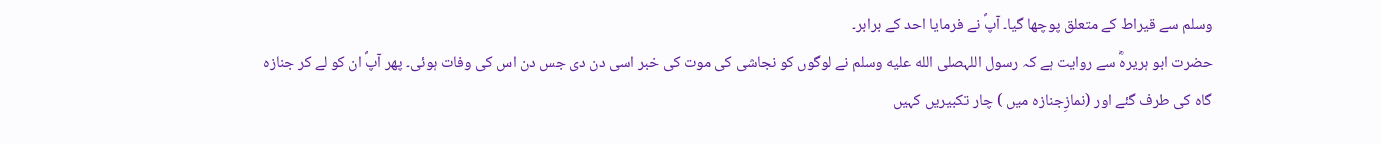وسلم سے قیراط کے متعلق پوچھا گیا۔ آپؐ نے فرمایا احد کے برابر۔
حضرت ابو ہریرہؓ سے روایت ہے کہ رسول اللہصلى الله عليه وسلم نے لوگوں کو نجاشی کی موت کی خبر اسی دن دی جس دن اس کی وفات ہوئی۔ پھر آپؐ ان کو لے کر جنازہ گاہ کی طرف گئے اور (نمازِجنازہ میں ) چار تکبیریں کہیں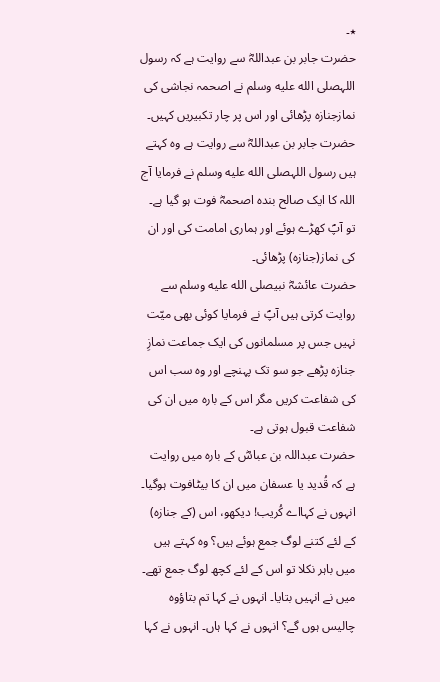٭۔
حضرت جابر بن عبداللہؓ سے روایت ہے کہ رسول اللہصلى الله عليه وسلم نے اصحمہ نجاشی کی نمازجنازہ پڑھائی اور اس پر چار تکبیریں کہیں۔
حضرت جابر بن عبداللہؓ سے روایت ہے وہ کہتے ہیں رسول اللہصلى الله عليه وسلم نے فرمایا آج اللہ کا ایک صالح بندہ اصحمہؓ فوت ہو گیا ہے۔ تو آپؐ کھڑے ہوئے اور ہماری امامت کی اور ان کی نماز(جنازہ) پڑھائی۔
حضرت عائشہؓ نبیصلى الله عليه وسلم سے روایت کرتی ہیں آپؐ نے فرمایا کوئی بھی میّت نہیں جس پر مسلمانوں کی ایک جماعت نمازِ جنازہ پڑھے جو سو تک پہنچے اور وہ سب اس کی شفاعت کریں مگر اس کے بارہ میں ان کی شفاعت قبول ہوتی ہے۔
حضرت عبداللہ بن عباسؓ کے بارہ میں روایت ہے کہ قُدید یا عسفان میں ان کا بیٹافوت ہوگیا۔ انہوں نے کہااے کُریب! دیکھو، اس (کے جنازہ) کے لئے کتنے لوگ جمع ہوئے ہیں؟ وہ کہتے ہیں میں باہر نکلا تو اس کے لئے کچھ لوگ جمع تھے۔ میں نے انہیں بتایا۔ انہوں نے کہا تم بتاؤوہ چالیس ہوں گے؟ انہوں نے کہا ہاں۔ انہوں نے کہا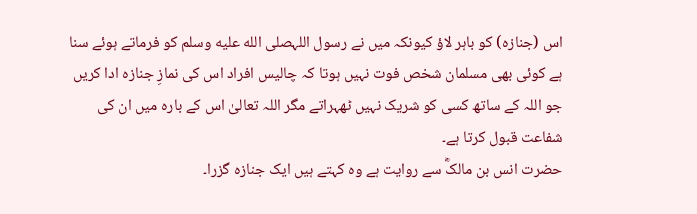اس (جنازہ) کو باہر لاؤ کیونکہ میں نے رسول اللہصلى الله عليه وسلم کو فرماتے ہوئے سنا ہے کوئی بھی مسلمان شخص فوت نہیں ہوتا کہ چالیس افراد اس کی نمازِ جنازہ ادا کریں جو اللہ کے ساتھ کسی کو شریک نہیں ٹھہراتے مگر اللہ تعالیٰ اس کے بارہ میں ان کی شفاعت قبول کرتا ہے۔
حضرت انس بن مالکؓ سے روایت ہے وہ کہتے ہیں ایک جنازہ گزرا۔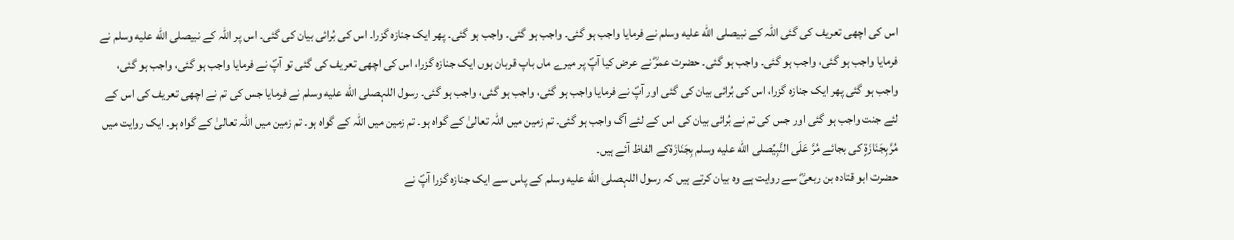اس کی اچھی تعریف کی گئی اللہ کے نبیصلى الله عليه وسلم نے فرمایا واجب ہو گئی۔ واجب ہو گئی۔ واجب ہو گئی۔ پھر ایک جنازہ گزرا۔ اس کی بُرائی بیان کی گئی۔ اس پر اللہ کے نبیصلى الله عليه وسلم نے فرمایا واجب ہو گئی، واجب ہو گئی۔ واجب ہو گئی۔ حضرت عمرؓ نے عرض کیا آپؐ پر میرے ماں باپ قربان ہوں ایک جنازہ گزرا، اس کی اچھی تعریف کی گئی تو آپؐ نے فرمایا واجب ہو گئی، واجب ہو گئی، واجب ہو گئی پھر ایک جنازہ گزرا، اس کی بُرائی بیان کی گئی اور آپؐ نے فرمایا واجب ہو گئی، واجب ہو گئی، واجب ہو گئی۔ رسول اللہصلى الله عليه وسلم نے فرمایا جس کی تم نے اچھی تعریف کی اس کے لئے جنت واجب ہو گئی اور جس کی تم نے بُرائی بیان کی اس کے لئے آگ واجب ہو گئی۔ تم زمین میں اللہ تعالیٰ کے گواہ ہو۔ تم زمین میں اللہ کے گواہ ہو۔ تم زمین میں اللہ تعالیٰ کے گواہ ہو۔ ایک روایت میں مُرَّبِجَنَازَۃٍ کی بجائے مُرَّ عَلَی النَّبِیِّصلى الله عليه وسلم بِجَنَازَۃکے الفاظ آئے ہیں۔
حضرت ابو قتادہ بن ربعیؓ سے روایت ہے وہ بیان کرتے ہیں کہ رسول اللہصلى الله عليه وسلم کے پاس سے ایک جنازہ گزرا آپؐ نے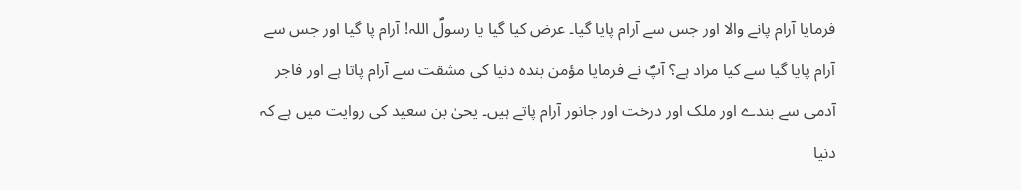فرمایا آرام پانے والا اور جس سے آرام پایا گیا۔ عرض کیا گیا یا رسولؐ اللہ! آرام پا گیا اور جس سے آرام پایا گیا سے کیا مراد ہے؟ آپؐ نے فرمایا مؤمن بندہ دنیا کی مشقت سے آرام پاتا ہے اور فاجر آدمی سے بندے اور ملک اور درخت اور جانور آرام پاتے ہیں۔ یحیٰ بن سعید کی روایت میں ہے کہ دنیا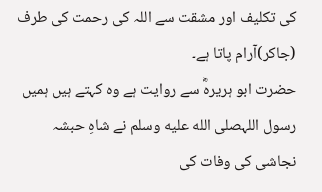کی تکلیف اور مشقت سے اللہ کی رحمت کی طرف (جاکر)آرام پاتا ہے۔
حضرت ابو ہریرہؓ سے روایت ہے وہ کہتے ہیں ہمیں رسول اللہصلى الله عليه وسلم نے شاہِ حبشہ نجاشی کی وفات کی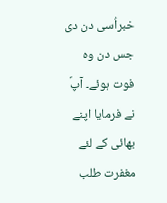خبراُسی دن دی جس دن وہ فوت ہوئے۔ آپؐ نے فرمایا اپنے بھائی کے لئے مغفرت طلب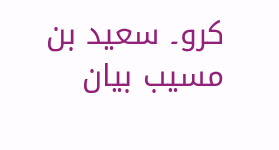کرو۔ سعید بن مسیب بیان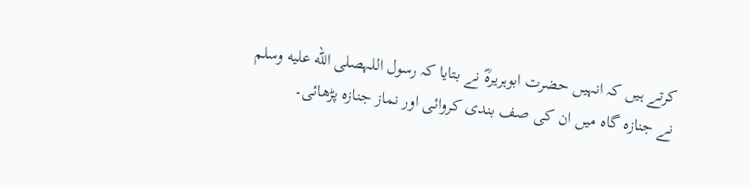کرتے ہیں کہ انہیں حضرت ابوہریرہؓ نے بتایا کہ رسول اللہصلى الله عليه وسلم نے جنازہ گاہ میں ان کی صف بندی کروائی اور نماز جنازہ پڑھائی۔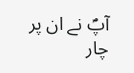آپؐ نے ان پر چار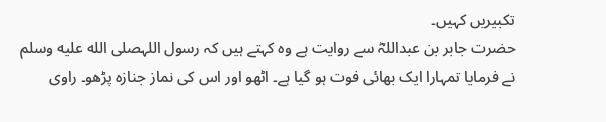تکبیریں کہیں۔
حضرت جابر بن عبداللہؓ سے روایت ہے وہ کہتے ہیں کہ رسول اللہصلى الله عليه وسلم نے فرمایا تمہارا ایک بھائی فوت ہو گیا ہے۔ اٹھو اور اس کی نماز جنازہ پڑھو۔ راوی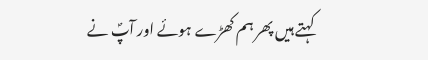کہتے ہیں پھر ہم کھڑے ہوئے اور آپؐ نے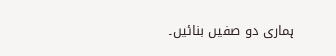ہماری دو صفیں بنائیں۔